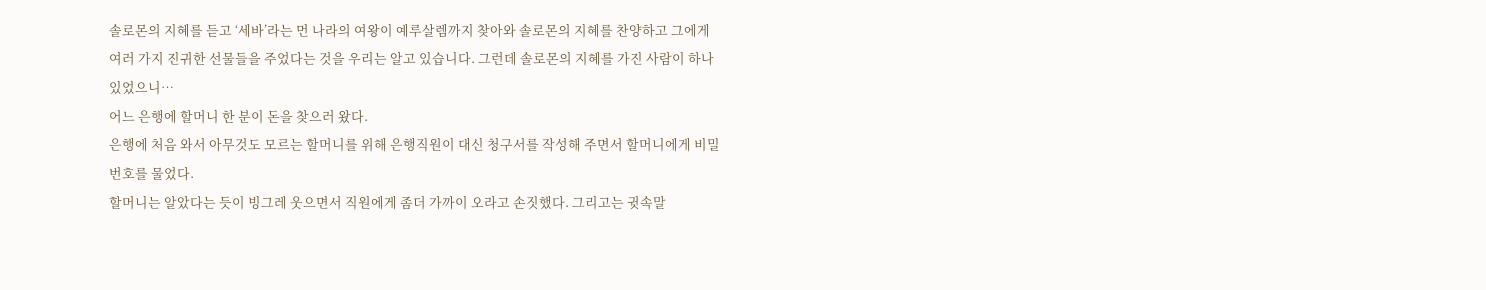솔로몬의 지혜를 듣고 ‘세바’라는 먼 나라의 여왕이 예루살렘까지 찾아와 솔로몬의 지혜를 찬양하고 그에게 여러 가지 진귀한 선물들을 주었다는 것을 우리는 알고 있습니다. 그런데 솔로몬의 지혜를 가진 사람이 하나 있었으니…
어느 은행에 할머니 한 분이 돈을 찾으러 왔다.
은행에 처음 와서 아무것도 모르는 할머니를 위해 은행직원이 대신 청구서를 작성해 주면서 할머니에게 비밀번호를 물었다.
할머니는 알았다는 듯이 빙그레 웃으면서 직원에게 좀더 가까이 오라고 손짓했다. 그리고는 귓속말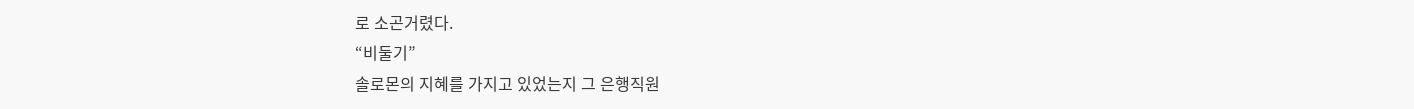로 소곤거렸다.
“비둘기”
솔로몬의 지혜를 가지고 있었는지 그 은행직원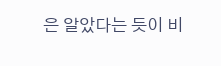은 알았다는 듯이 비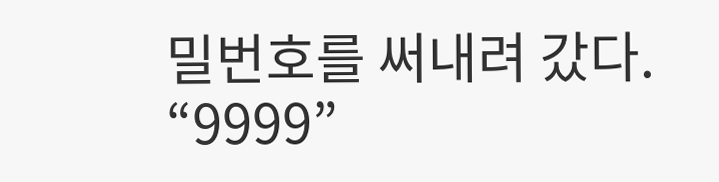밀번호를 써내려 갔다.
“9999”